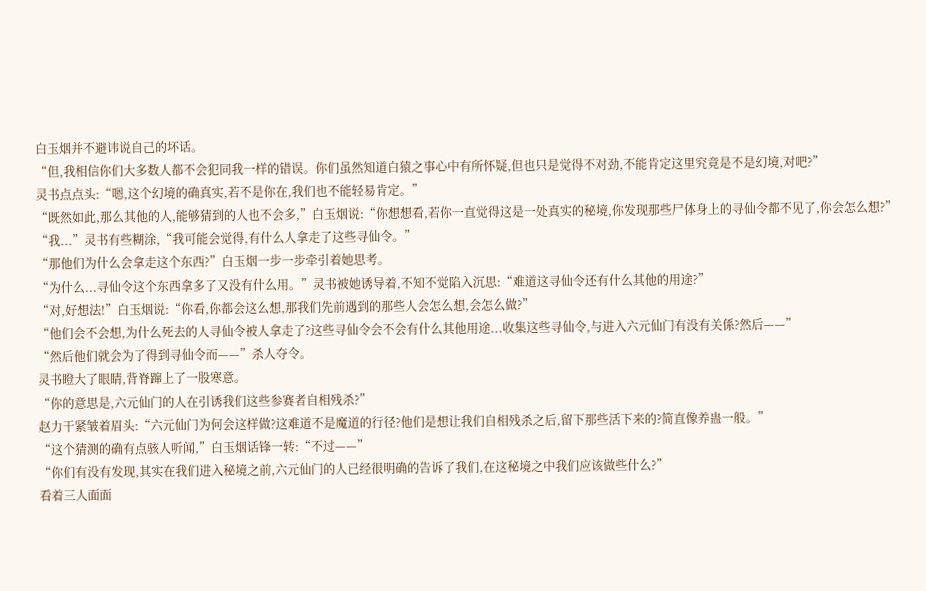白玉烟并不避讳说自己的坏话。
“但,我相信你们大多数人都不会犯同我一样的错误。你们虽然知道白猿之事心中有所怀疑,但也只是觉得不对劲,不能肯定这里究竟是不是幻境,对吧?”
灵书点点头:“嗯,这个幻境的确真实,若不是你在,我们也不能轻易肯定。”
“既然如此,那么其他的人,能够猜到的人也不会多,”白玉烟说:“你想想看,若你一直觉得这是一处真实的秘境,你发现那些尸体身上的寻仙令都不见了,你会怎么想?”
“我...”灵书有些糊涂,“我可能会觉得,有什么人拿走了这些寻仙令。”
“那他们为什么会拿走这个东西?”白玉烟一步一步牵引着她思考。
“为什么...寻仙令这个东西拿多了又没有什么用。”灵书被她诱导着,不知不觉陷入沉思:“难道这寻仙令还有什么其他的用途?”
“对,好想法!”白玉烟说:“你看,你都会这么想,那我们先前遇到的那些人会怎么想,会怎么做?”
“他们会不会想,为什么死去的人寻仙令被人拿走了?这些寻仙令会不会有什么其他用途...收集这些寻仙令,与进入六元仙门有没有关係?然后——”
“然后他们就会为了得到寻仙令而——”杀人夺令。
灵书瞪大了眼睛,背脊蹿上了一股寒意。
“你的意思是,六元仙门的人在引诱我们这些参赛者自相残杀?”
赵力干紧皱着眉头:“六元仙门为何会这样做?这难道不是魔道的行径?他们是想让我们自相残杀之后,留下那些活下来的?简直像养蛊一般。”
“这个猜测的确有点骇人听闻,”白玉烟话锋一转:“不过——”
“你们有没有发现,其实在我们进入秘境之前,六元仙门的人已经很明确的告诉了我们,在这秘境之中我们应该做些什么?”
看着三人面面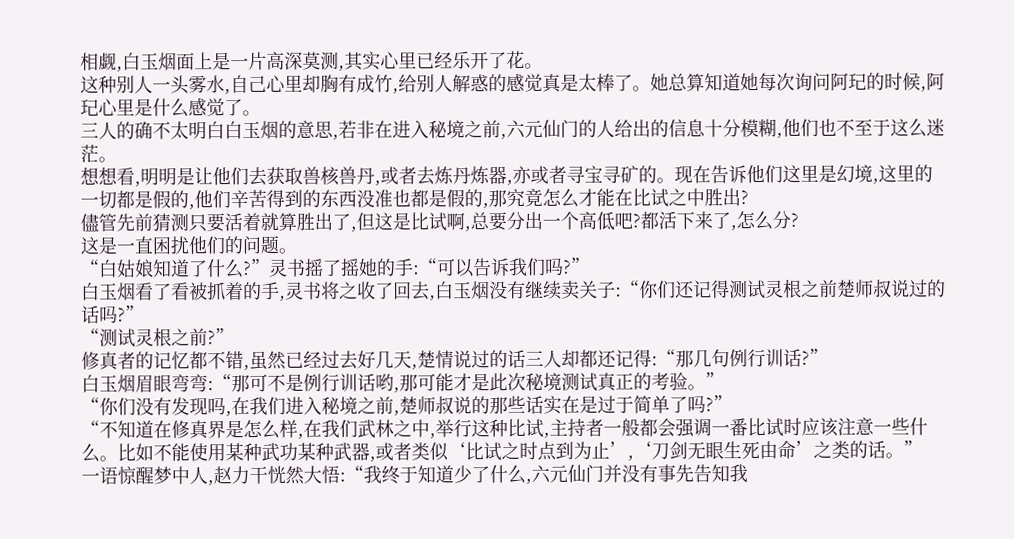相觑,白玉烟面上是一片高深莫测,其实心里已经乐开了花。
这种别人一头雾水,自己心里却胸有成竹,给别人解惑的感觉真是太棒了。她总算知道她每次询问阿玘的时候,阿玘心里是什么感觉了。
三人的确不太明白白玉烟的意思,若非在进入秘境之前,六元仙门的人给出的信息十分模糊,他们也不至于这么迷茫。
想想看,明明是让他们去获取兽核兽丹,或者去炼丹炼器,亦或者寻宝寻矿的。现在告诉他们这里是幻境,这里的一切都是假的,他们辛苦得到的东西没准也都是假的,那究竟怎么才能在比试之中胜出?
儘管先前猜测只要活着就算胜出了,但这是比试啊,总要分出一个高低吧?都活下来了,怎么分?
这是一直困扰他们的问题。
“白姑娘知道了什么?”灵书摇了摇她的手:“可以告诉我们吗?”
白玉烟看了看被抓着的手,灵书将之收了回去,白玉烟没有继续卖关子:“你们还记得测试灵根之前楚师叔说过的话吗?”
“测试灵根之前?”
修真者的记忆都不错,虽然已经过去好几天,楚情说过的话三人却都还记得:“那几句例行训话?”
白玉烟眉眼弯弯:“那可不是例行训话哟,那可能才是此次秘境测试真正的考验。”
“你们没有发现吗,在我们进入秘境之前,楚师叔说的那些话实在是过于简单了吗?”
“不知道在修真界是怎么样,在我们武林之中,举行这种比试,主持者一般都会强调一番比试时应该注意一些什么。比如不能使用某种武功某种武器,或者类似‘比试之时点到为止’,‘刀剑无眼生死由命’之类的话。”
一语惊醒梦中人,赵力干恍然大悟:“我终于知道少了什么,六元仙门并没有事先告知我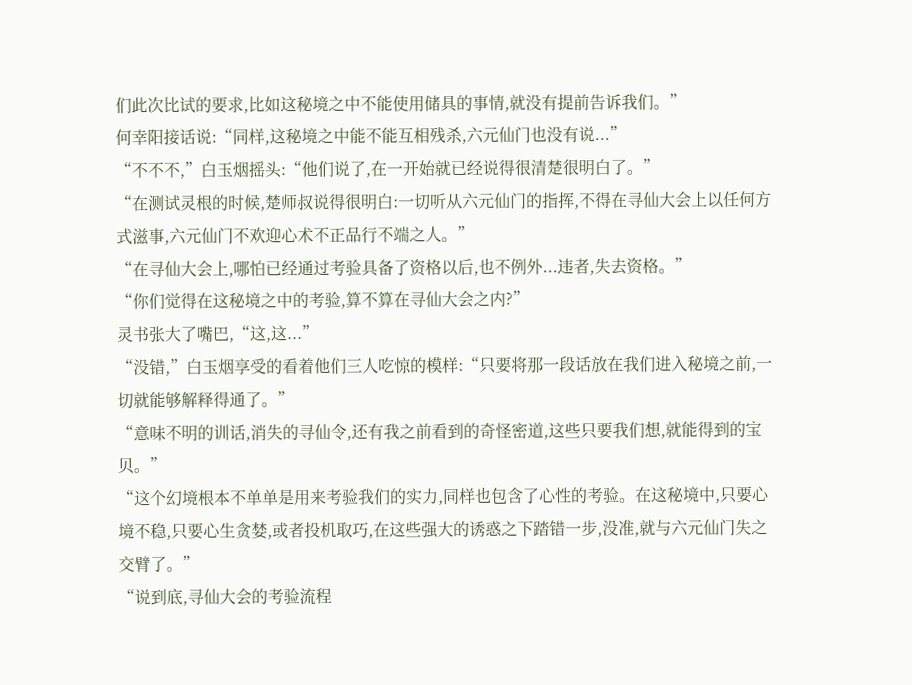们此次比试的要求,比如这秘境之中不能使用储具的事情,就没有提前告诉我们。”
何幸阳接话说:“同样,这秘境之中能不能互相残杀,六元仙门也没有说...”
“不不不,”白玉烟摇头:“他们说了,在一开始就已经说得很清楚很明白了。”
“在测试灵根的时候,楚师叔说得很明白:一切听从六元仙门的指挥,不得在寻仙大会上以任何方式滋事,六元仙门不欢迎心术不正品行不端之人。”
“在寻仙大会上,哪怕已经通过考验具备了资格以后,也不例外...违者,失去资格。”
“你们觉得在这秘境之中的考验,算不算在寻仙大会之内?”
灵书张大了嘴巴,“这,这...”
“没错,”白玉烟享受的看着他们三人吃惊的模样:“只要将那一段话放在我们进入秘境之前,一切就能够解释得通了。”
“意味不明的训话,消失的寻仙令,还有我之前看到的奇怪密道,这些只要我们想,就能得到的宝贝。”
“这个幻境根本不单单是用来考验我们的实力,同样也包含了心性的考验。在这秘境中,只要心境不稳,只要心生贪婪,或者投机取巧,在这些强大的诱惑之下踏错一步,没准,就与六元仙门失之交臂了。”
“说到底,寻仙大会的考验流程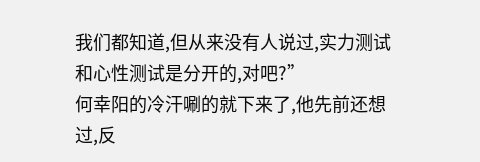我们都知道,但从来没有人说过,实力测试和心性测试是分开的,对吧?”
何幸阳的冷汗唰的就下来了,他先前还想过,反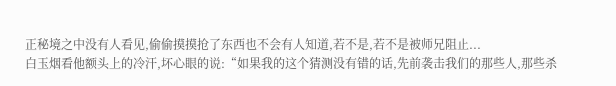正秘境之中没有人看见,偷偷摸摸抢了东西也不会有人知道,若不是,若不是被师兄阻止...
白玉烟看他额头上的冷汗,坏心眼的说:“如果我的这个猜测没有错的话,先前袭击我们的那些人,那些杀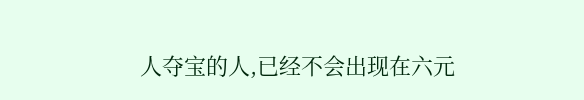人夺宝的人,已经不会出现在六元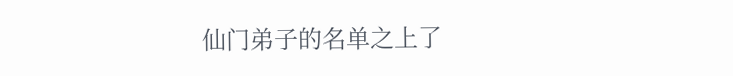仙门弟子的名单之上了